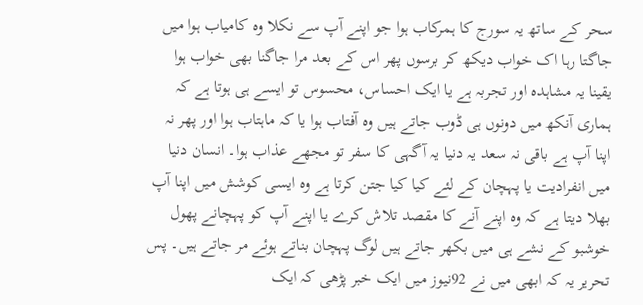سحر کے ساتھ یہ سورج کا ہمرکاب ہوا جو اپنے آپ سے نکلا وہ کامیاب ہوا میں جاگتا رہا اک خواب دیکھ کر برسوں پھر اس کے بعد مرا جاگنا بھی خواب ہوا یقینا یہ مشاہدہ اور تجربہ ہے یا ایک احساس، محسوس تو ایسے ہی ہوتا ہے کہ ہماری آنکھ میں دونوں ہی ڈوب جاتے ہیں وہ آفتاب ہوا یا کہ ماہتاب ہوا اور پھر نہ اپنا آپ ہے باقی نہ سعد یہ دنیا یہ آگہی کا سفر تو مجھے عذاب ہوا۔ انسان دنیا میں انفرادیت یا پہچان کے لئے کیا کیا جتن کرتا ہے وہ ایسی کوشش میں اپنا آپ بھلا دیتا ہے کہ وہ اپنے آنے کا مقصد تلاش کرے یا اپنے آپ کو پہچانے پھول خوشبو کے نشے ہی میں بکھر جاتے ہیں لوگ پہچان بناتے ہوئے مر جاتے ہیں۔ پس تحریر یہ کہ ابھی میں نے 92نیوز میں ایک خبر پڑھی کہ ایک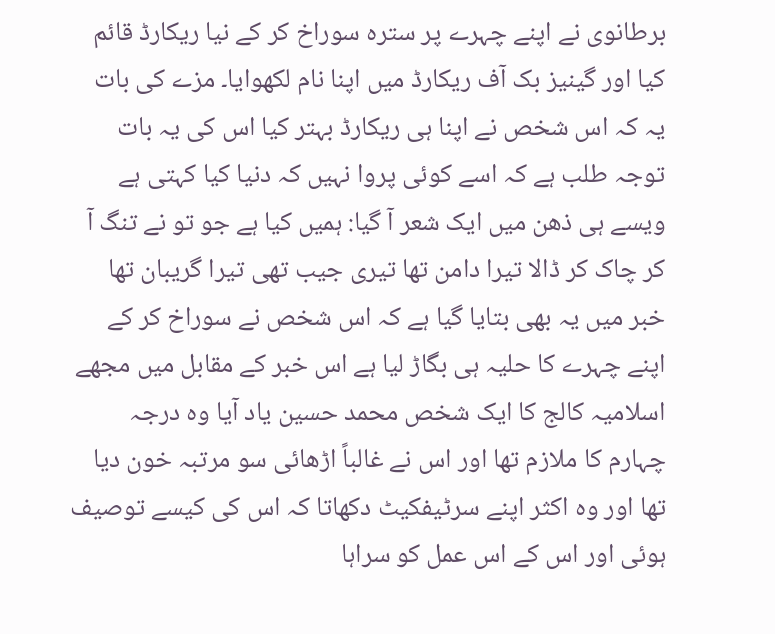برطانوی نے اپنے چہرے پر سترہ سوراخ کر کے نیا ریکارڈ قائم کیا اور گینیز بک آف ریکارڈ میں اپنا نام لکھوایا۔ مزے کی بات یہ کہ اس شخص نے اپنا ہی ریکارڈ بہتر کیا اس کی یہ بات توجہ طلب ہے کہ اسے کوئی پروا نہیں کہ دنیا کیا کہتی ہے ویسے ہی ذھن میں ایک شعر آ گیا: ہمیں کیا ہے جو تو نے تنگ آ کر چاک کر ڈالا تیرا دامن تھا تیری جیب تھی تیرا گریبان تھا خبر میں یہ بھی بتایا گیا ہے کہ اس شخص نے سوراخ کر کے اپنے چہرے کا حلیہ ہی بگاڑ لیا ہے اس خبر کے مقابل میں مجھے اسلامیہ کالج کا ایک شخص محمد حسین یاد آیا وہ درجہ چہارم کا ملازم تھا اور اس نے غالباً اڑھائی سو مرتبہ خون دیا تھا اور وہ اکثر اپنے سرٹیفکیٹ دکھاتا کہ اس کی کیسے توصیف ہوئی اور اس کے اس عمل کو سراہا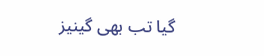گیا تب بھی گینیز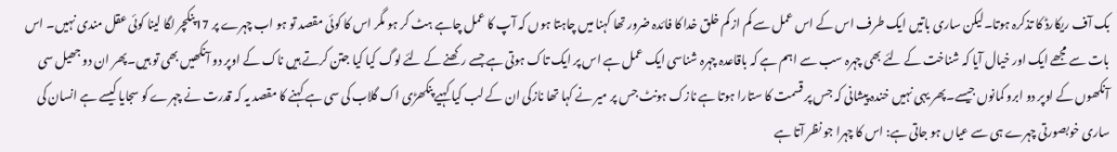بک آف ریکارڈ کا تذکرہ ہوتا۔لیکن ساری باتیں ایک طرف اس کے اس عمل سے کم از کم خلق خدا کا فائدہ ضرور تھا کہنا میں چاہتا ہوں کہ آپ کا عمل چاہے ہٹ کر ہو مگر اس کا کوئی مقصد تو ہو اب چہرے پر 17پنکچر لگا لینا کوئی عقل مندی نہیں۔ اس بات سے مجھے ایک اور خیال آیا کہ شناخت کے لئے بھی چہرہ سب سے اہم ہے کہ باقاعدہ چہرہ شناسی ایک عمل ہے اس پر ایک تاک ہوتی ہے جسے رکھنے کے لئے لوگ کیا کیا جتن کرتے ہیں ناک کے اوپر دو آنکھیں بھی تو ہیں۔پھر ان دو جھیل سی آنکھوں کے اوپر دو ابرو کمانوں جیسے۔پھر یہی نہیں خندہ پیشانی کہ جس پر قسمت کا ستارا ہوتا ہے نازک ہونٹ جس پر میر نے کہا تھا نازکی ان کے لب کیا کہیے پنکھڑی اک گلاب کی سی ہے کہنے کا مقصد یہ کہ قدرت نے چہرے کو سجایا کیسے ہے انسان کی ساری خوبصورتی چہرے ہی سے عیاں ہو جاتی ہے: اس کا چہرا جو نظر آتا ہے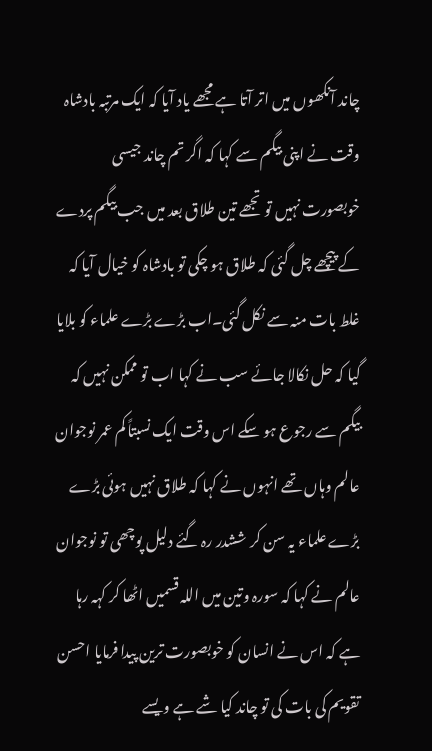چاند آنکھوں میں اتر آتا ہے مجھے یاد آیا کہ ایک مرتبہ بادشاہ وقت نے اپنی بیگم سے کہا کہ اگر تم چاند جیسی خوبصورت نہیں تو تجھے تین طلاق بعد میں جب بیگم پردے کے پیچھے چل گئی کہ طلاق ہو چکی تو بادشاہ کو خیال آیا کہ غلط بات منہ سے نکل گئی۔اب بڑے بڑے علماء کو بلایا گیا کہ حل نکالا جائے سب نے کہا اب تو ممکن نہیں کہ بیگم سے رجوع ہو سکے اس وقت ایک نسبتاً کم عمر نوجوان عالم وہاں تھے انہوں نے کہا کہ طلاق نہیں ہوئی بڑے بڑے علماء یہ سن کر ششدر رہ گئے دلیل پوچھی تو نوجوان عالم نے کہا کہ سورہ وتین میں اللہ قسمیں اٹھا کر کہہ رہا ہے کہ اس نے انسان کو خوبصورت ترین پیدا فرمایا احسن تقویم کی بات کی تو چاند کیا شے ہے ویسے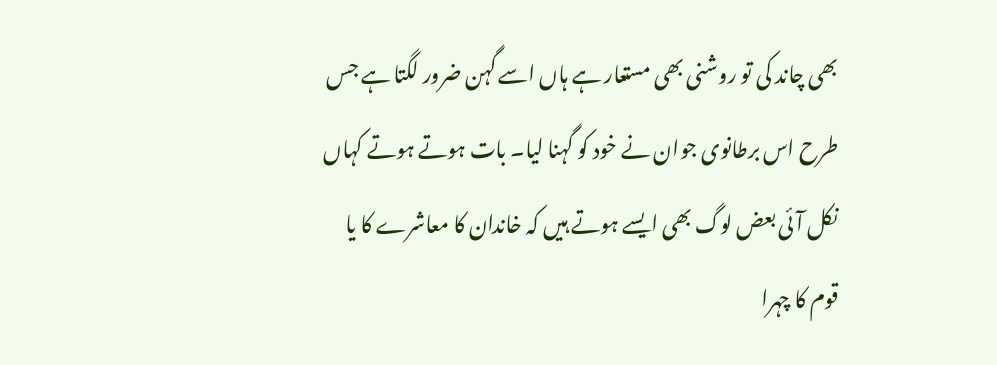بھی چاند کی تو روشنی بھی مستعار ہے ہاں اسے گہن ضرور لگتا ہے جس طرح اس برطانوی جوان نے خود کو گہنا لیا۔ بات ہوتے ہوتے کہاں نکل آئی بعض لوگ بھی ایسے ہوتے ہیں کہ خاندان کا معاشرے کا یا قوم کا چہرا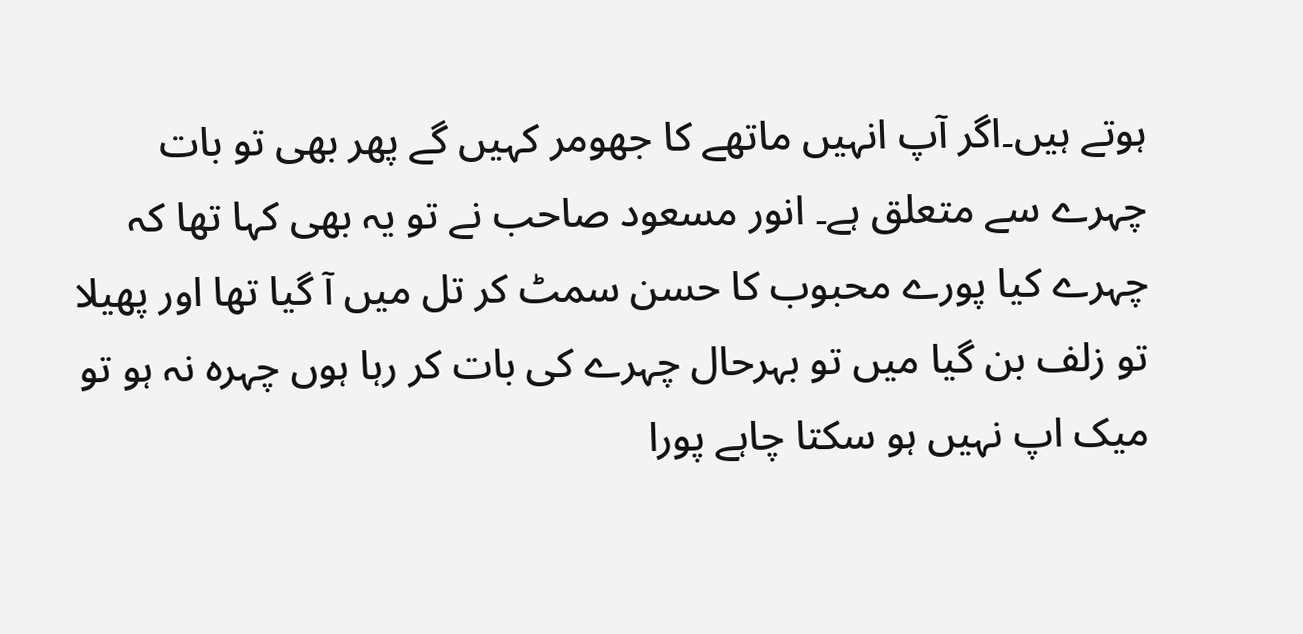ہوتے ہیں۔اگر آپ انہیں ماتھے کا جھومر کہیں گے پھر بھی تو بات چہرے سے متعلق ہے۔ انور مسعود صاحب نے تو یہ بھی کہا تھا کہ چہرے کیا پورے محبوب کا حسن سمٹ کر تل میں آ گیا تھا اور پھیلا تو زلف بن گیا میں تو بہرحال چہرے کی بات کر رہا ہوں چہرہ نہ ہو تو میک اپ نہیں ہو سکتا چاہے پورا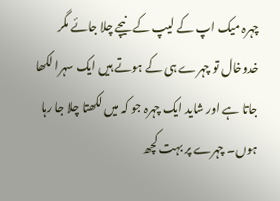چہرہ میک اپ کے لیپ کے نیچے چلا جائے مگر خدوخال تو چہرے ہی کے ہوتے ہیں ایک سہرا لکھا جاتا ہے اور شاید ایک چہرہ جو کہ میں لکھتا چلا جا رہا ہوں۔ چہرے پر بہت کچھ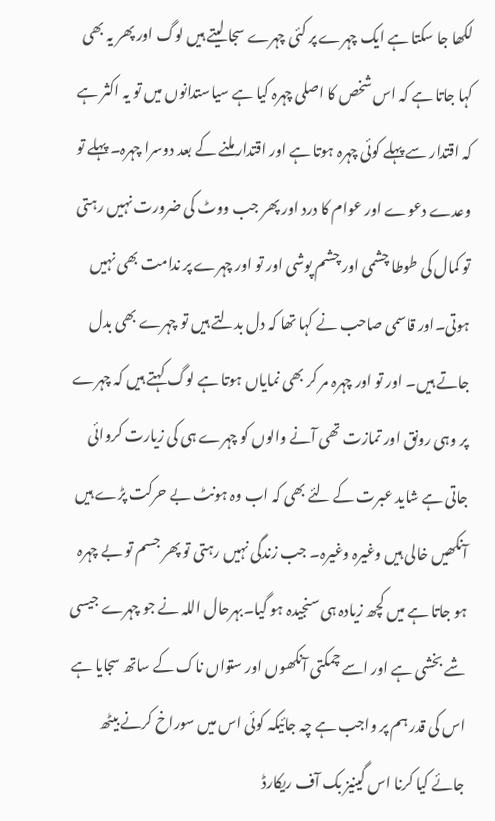لکھا جا سکتا ہے ایک چہرے پر کئی چہرے سجا لیتے ہیں لوگ اور پھر یہ بھی کہا جاتا ہے کہ اس شخص کا اصلی چہرہ کیا ہے سیاستدانوں میں تو یہ اکثر ہے کہ اقتدار سے پہلے کوئی چہرہ ہوتا ہے اور اقتدار ملنے کے بعد دوسرا چہرہ۔ پہلے تو وعدے دعوے اور عوام کا درد اور پھر جب ووٹ کی ضرورت نہیں رہتی تو کمال کی طوطا چشمی اور چشم پوشی اور تو اور چہرے پر ندامت بھی نہیں ہوتی۔اور قاسمی صاحب نے کہا تھا کہ دل بدلتے ہیں تو چہرے بھی بدل جاتے ہیں۔ اور تو اور چہرہ مر کر بھی نمایاں ہوتا ہے لوگ کہتے ہیں کہ چہرے پر وہی رونق اور تمازت تھی آنے والوں کو چہرے ہی کی زیارت کروائی جاتی ہے شاید عبرت کے لئے بھی کہ اب وہ ہونٹ بے حرکت پڑے ہیں آنکھیں خالی ہیں وغیرہ وغیرہ۔ جب زندگی نہیں رہتی تو پھر جسم تو بے چہرہ ہو جاتا ہے میں کچھ زیادہ ہی سنجیدہ ہو گیا۔بہرحال اللہ نے جو چہرے جیسی شے بخشی ہے اور اسے چمکتی آنکھوں اور ستواں ناک کے ساتھ سجایا ہے اس کی قدر ہم پر واجب ہے چہ جائیکہ کوئی اس میں سوراخ کرنے بیٹھ جائے کیا کرنا اس گینیز بک آف ریکارڈ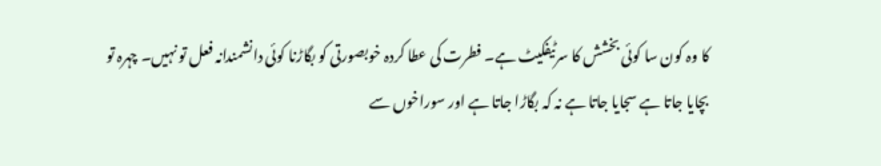کا وہ کون سا کوئی بخشش کا سرٹیفکیٹ ہے۔ فطرت کی عطا کردہ خوبصورتی کو بگاڑنا کوئی دانشمندانہ فعل تو نہیں۔ چہرہ تو بچایا جاتا ہے سجایا جاتا ہے نہ کہ بگاڑا جاتا ہے اور سوراخوں سے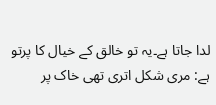لدا جاتا ہے۔یہ تو خالق کے خیال کا پرتو ہے: مری شکل اتری تھی خاک پر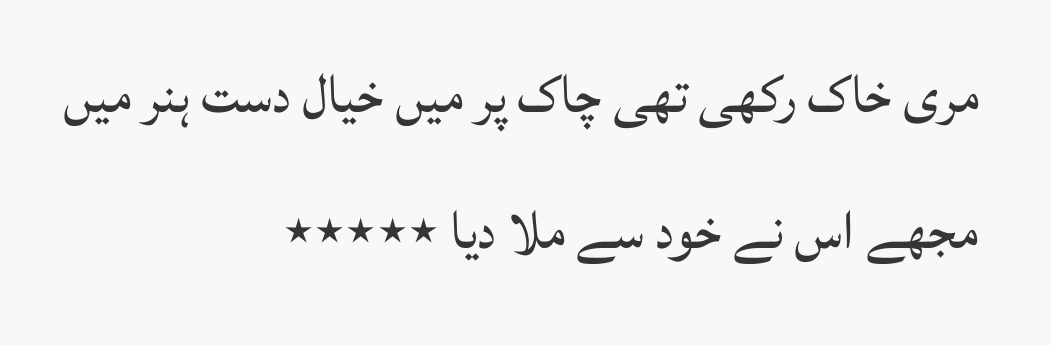مری خاک رکھی تھی چاک پر میں خیال دست ہنر میں مجھے اس نے خود سے ملا دیا ٭٭٭٭٭